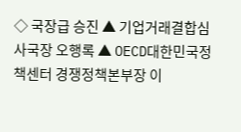◇ 국장급 승진 ▲ 기업거래결합심사국장 오행록 ▲ OECD대한민국정책센터 경쟁정책본부장 이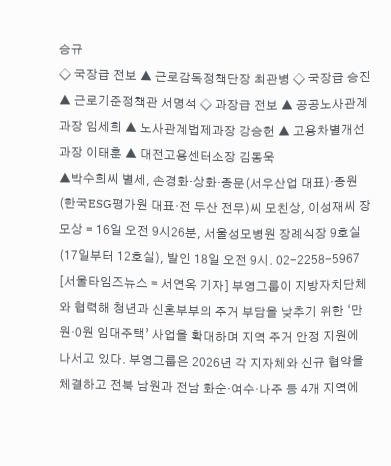승규
◇ 국장급 전보 ▲ 근로감독정책단장 최관병 ◇ 국장급 승진 ▲ 근로기준정책관 서명석 ◇ 과장급 전보 ▲ 공공노사관계과장 임세희 ▲ 노사관계법제과장 강승헌 ▲ 고용차별개선과장 이태훈 ▲ 대전고용센터소장 김동욱
▲박수희씨 별세, 손경화·상화·종문(서우산업 대표)·종원(한국ESG평가원 대표·전 두산 전무)씨 모친상, 이성재씨 장모상 = 16일 오전 9시26분, 서울성모병원 장례식장 9호실(17일부터 12호실), 발인 18일 오전 9시. 02-2258-5967
[서울타임즈뉴스 = 서연옥 기자] 부영그룹이 지방자치단체와 협력해 청년과 신혼부부의 주거 부담을 낮추기 위한 ‘만원·0원 임대주택’ 사업을 확대하며 지역 주거 안정 지원에 나서고 있다. 부영그룹은 2026년 각 지자체와 신규 협약을 체결하고 전북 남원과 전남 화순·여수·나주 등 4개 지역에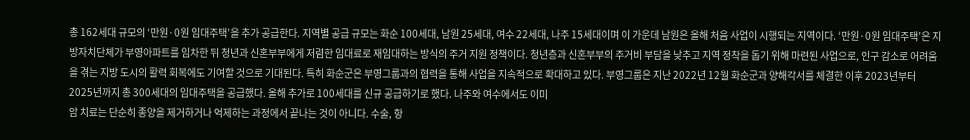총 162세대 규모의 ‘만원·0원 임대주택’을 추가 공급한다. 지역별 공급 규모는 화순 100세대, 남원 25세대, 여수 22세대, 나주 15세대이며 이 가운데 남원은 올해 처음 사업이 시행되는 지역이다. ‘만원·0원 임대주택’은 지방자치단체가 부영아파트를 임차한 뒤 청년과 신혼부부에게 저렴한 임대료로 재임대하는 방식의 주거 지원 정책이다. 청년층과 신혼부부의 주거비 부담을 낮추고 지역 정착을 돕기 위해 마련된 사업으로, 인구 감소로 어려움을 겪는 지방 도시의 활력 회복에도 기여할 것으로 기대된다. 특히 화순군은 부영그룹과의 협력을 통해 사업을 지속적으로 확대하고 있다. 부영그룹은 지난 2022년 12월 화순군과 양해각서를 체결한 이후 2023년부터 2025년까지 총 300세대의 임대주택을 공급했다. 올해 추가로 100세대를 신규 공급하기로 했다. 나주와 여수에서도 이미
암 치료는 단순히 종양을 제거하거나 억제하는 과정에서 끝나는 것이 아니다. 수술, 항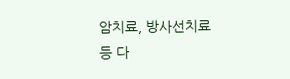암치료, 방사선치료 등 다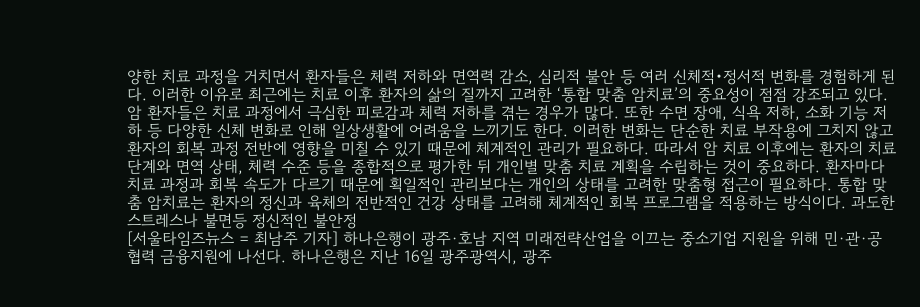양한 치료 과정을 거치면서 환자들은 체력 저하와 면역력 감소, 심리적 불안 등 여러 신체적•정서적 변화를 경험하게 된다. 이러한 이유로 최근에는 치료 이후 환자의 삶의 질까지 고려한 ‘통합 맞춤 암치료’의 중요성이 점점 강조되고 있다. 암 환자들은 치료 과정에서 극심한 피로감과 체력 저하를 겪는 경우가 많다. 또한 수면 장애, 식욕 저하, 소화 기능 저하 등 다양한 신체 변화로 인해 일상생활에 어려움을 느끼기도 한다. 이러한 변화는 단순한 치료 부작용에 그치지 않고 환자의 회복 과정 전반에 영향을 미칠 수 있기 때문에 체계적인 관리가 필요하다. 따라서 암 치료 이후에는 환자의 치료 단계와 면역 상태, 체력 수준 등을 종합적으로 평가한 뒤 개인별 맞춤 치료 계획을 수립하는 것이 중요하다. 환자마다 치료 과정과 회복 속도가 다르기 때문에 획일적인 관리보다는 개인의 상태를 고려한 맞춤형 접근이 필요하다. 통합 맞춤 암치료는 환자의 정신과 육체의 전반적인 건강 상태를 고려해 체계적인 회복 프로그램을 적용하는 방식이다. 과도한 스트레스나 불면등 정신적인 불안정
[서울타임즈뉴스 = 최남주 기자] 하나은행이 광주·호남 지역 미래전략산업을 이끄는 중소기업 지원을 위해 민·관·공 협력 금융지원에 나선다. 하나은행은 지난 16일 광주광역시, 광주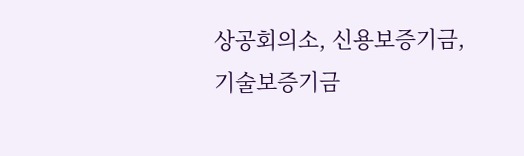상공회의소, 신용보증기금, 기술보증기금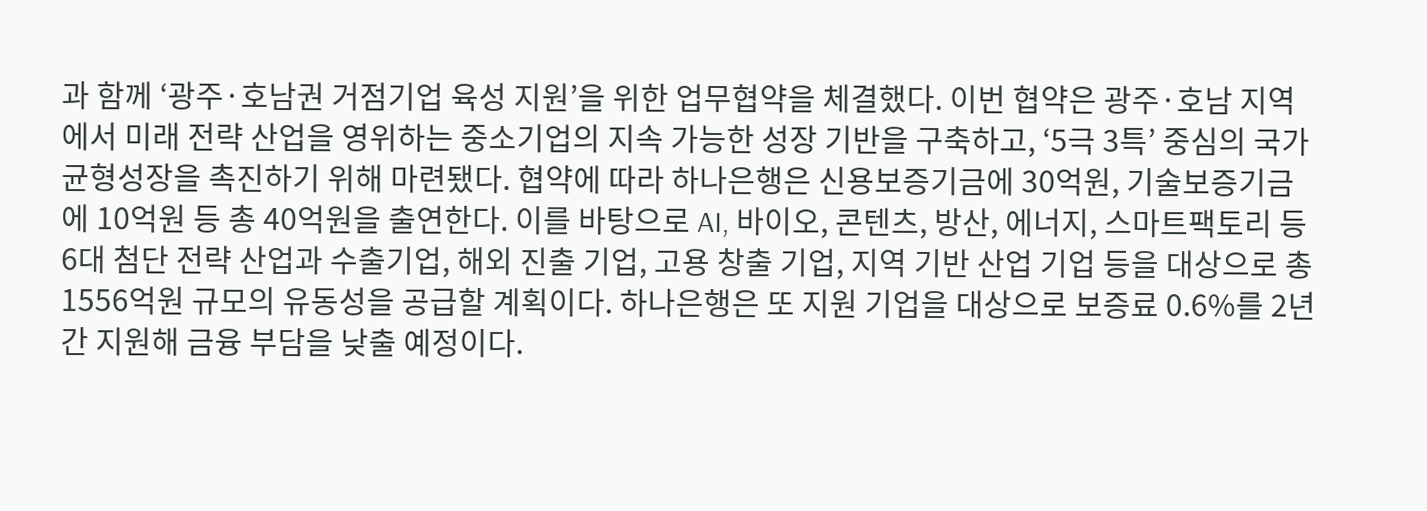과 함께 ‘광주·호남권 거점기업 육성 지원’을 위한 업무협약을 체결했다. 이번 협약은 광주·호남 지역에서 미래 전략 산업을 영위하는 중소기업의 지속 가능한 성장 기반을 구축하고, ‘5극 3특’ 중심의 국가균형성장을 촉진하기 위해 마련됐다. 협약에 따라 하나은행은 신용보증기금에 30억원, 기술보증기금에 10억원 등 총 40억원을 출연한다. 이를 바탕으로 AI, 바이오, 콘텐츠, 방산, 에너지, 스마트팩토리 등 6대 첨단 전략 산업과 수출기업, 해외 진출 기업, 고용 창출 기업, 지역 기반 산업 기업 등을 대상으로 총 1556억원 규모의 유동성을 공급할 계획이다. 하나은행은 또 지원 기업을 대상으로 보증료 0.6%를 2년간 지원해 금융 부담을 낮출 예정이다.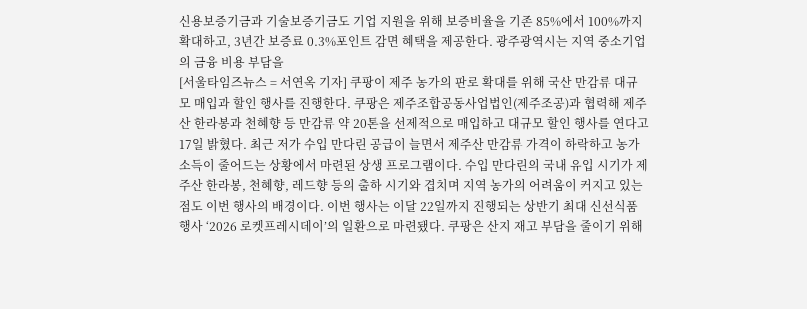신용보증기금과 기술보증기금도 기업 지원을 위해 보증비율을 기존 85%에서 100%까지 확대하고, 3년간 보증료 0.3%포인트 감면 혜택을 제공한다. 광주광역시는 지역 중소기업의 금융 비용 부담을
[서울타임즈뉴스 = 서연옥 기자] 쿠팡이 제주 농가의 판로 확대를 위해 국산 만감류 대규모 매입과 할인 행사를 진행한다. 쿠팡은 제주조합공동사업법인(제주조공)과 협력해 제주산 한라봉과 천혜향 등 만감류 약 20톤을 선제적으로 매입하고 대규모 할인 행사를 연다고 17일 밝혔다. 최근 저가 수입 만다린 공급이 늘면서 제주산 만감류 가격이 하락하고 농가 소득이 줄어드는 상황에서 마련된 상생 프로그램이다. 수입 만다린의 국내 유입 시기가 제주산 한라봉, 천혜향, 레드향 등의 출하 시기와 겹치며 지역 농가의 어려움이 커지고 있는 점도 이번 행사의 배경이다. 이번 행사는 이달 22일까지 진행되는 상반기 최대 신선식품 행사 ‘2026 로켓프레시데이’의 일환으로 마련됐다. 쿠팡은 산지 재고 부담을 줄이기 위해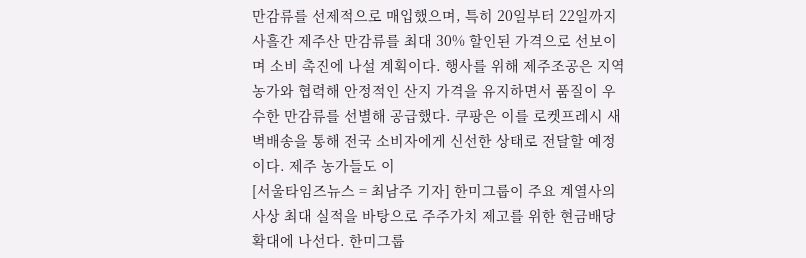만감류를 선제적으로 매입했으며, 특히 20일부터 22일까지 사흘간 제주산 만감류를 최대 30% 할인된 가격으로 선보이며 소비 촉진에 나설 계획이다. 행사를 위해 제주조공은 지역 농가와 협력해 안정적인 산지 가격을 유지하면서 품질이 우수한 만감류를 선별해 공급했다. 쿠팡은 이를 로켓프레시 새벽배송을 통해 전국 소비자에게 신선한 상태로 전달할 예정이다. 제주 농가들도 이
[서울타임즈뉴스 = 최남주 기자] 한미그룹이 주요 계열사의 사상 최대 실적을 바탕으로 주주가치 제고를 위한 현금배당 확대에 나선다. 한미그룹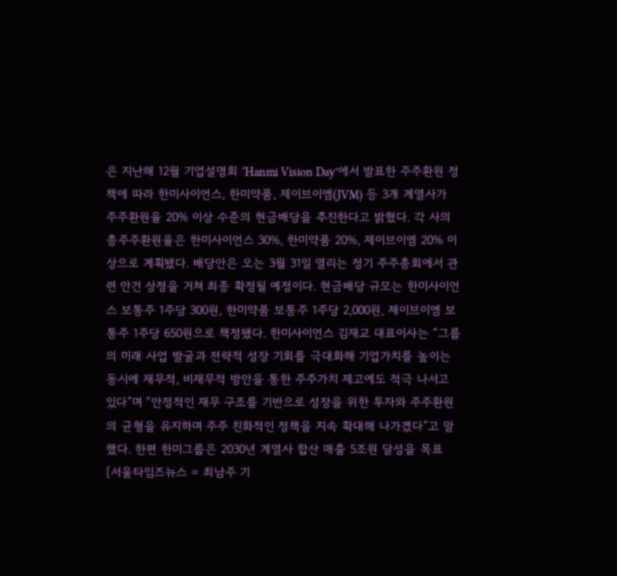은 지난해 12월 기업설명회 ‘Hanmi Vision Day’에서 발표한 주주환원 정책에 따라 한미사이언스, 한미약품, 제이브이엠(JVM) 등 3개 계열사가 주주환원율 20% 이상 수준의 현금배당을 추진한다고 밝혔다. 각 사의 총주주환원율은 한미사이언스 30%, 한미약품 20%, 제이브이엠 20% 이상으로 계획됐다. 배당안은 오는 3월 31일 열리는 정기 주주총회에서 관련 안건 상정을 거쳐 최종 확정될 예정이다. 현금배당 규모는 한미사이언스 보통주 1주당 300원, 한미약품 보통주 1주당 2,000원, 제이브이엠 보통주 1주당 650원으로 책정됐다. 한미사이언스 김재교 대표이사는 “그룹의 미래 사업 발굴과 전략적 성장 기회를 극대화해 기업가치를 높이는 동시에 재무적, 비재무적 방안을 통한 주주가치 제고에도 적극 나서고 있다”며 “안정적인 재무 구조를 기반으로 성장을 위한 투자와 주주환원의 균형을 유지하며 주주 친화적인 정책을 지속 확대해 나가겠다”고 말했다. 한편 한미그룹은 2030년 계열사 합산 매출 5조원 달성을 목표
[서울타임즈뉴스 = 최남주 기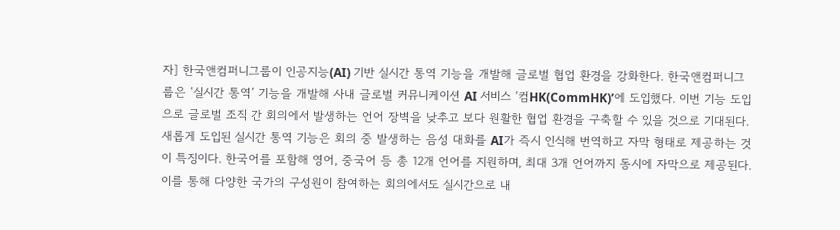자] 한국앤컴퍼니그룹이 인공지능(AI) 기반 실시간 통역 기능을 개발해 글로벌 협업 환경을 강화한다. 한국앤컴퍼니그룹은 ‘실시간 통역’ 기능을 개발해 사내 글로벌 커뮤니케이션 AI 서비스 ‘컴HK(CommHK)’에 도입했다. 이번 기능 도입으로 글로벌 조직 간 회의에서 발생하는 언어 장벽을 낮추고 보다 원활한 협업 환경을 구축할 수 있을 것으로 기대된다. 새롭게 도입된 실시간 통역 기능은 회의 중 발생하는 음성 대화를 AI가 즉시 인식해 번역하고 자막 형태로 제공하는 것이 특징이다. 한국어를 포함해 영어, 중국어 등 총 12개 언어를 지원하며, 최대 3개 언어까지 동시에 자막으로 제공된다. 이를 통해 다양한 국가의 구성원이 참여하는 회의에서도 실시간으로 내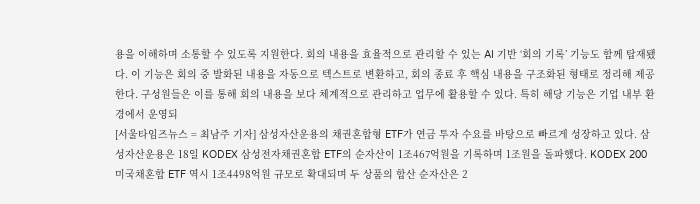용을 이해하며 소통할 수 있도록 지원한다. 회의 내용을 효율적으로 관리할 수 있는 AI 기반 ‘회의 기록’ 기능도 함께 탑재됐다. 이 기능은 회의 중 발화된 내용을 자동으로 텍스트로 변환하고, 회의 종료 후 핵심 내용을 구조화된 형태로 정리해 제공한다. 구성원들은 이를 통해 회의 내용을 보다 체계적으로 관리하고 업무에 활용할 수 있다. 특히 해당 기능은 기업 내부 환경에서 운영되
[서울타임즈뉴스 = 최남주 기자] 삼성자산운용의 채권혼합형 ETF가 연금 투자 수요를 바탕으로 빠르게 성장하고 있다. 삼성자산운용은 18일 KODEX 삼성전자채권혼합 ETF의 순자산이 1조467억원을 기록하며 1조원을 돌파했다. KODEX 200미국채혼합 ETF 역시 1조4498억원 규모로 확대되며 두 상품의 합산 순자산은 2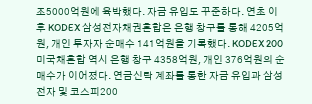조5000억원에 육박했다. 자금 유입도 꾸준하다. 연초 이후 KODEX 삼성전자채권혼합은 은행 창구를 통해 4205억원, 개인 투자자 순매수 141억원을 기록했다. KODEX 200미국채혼합 역시 은행 창구 4358억원, 개인 376억원의 순매수가 이어졌다. 연금신탁 계좌를 통한 자금 유입과 삼성전자 및 코스피200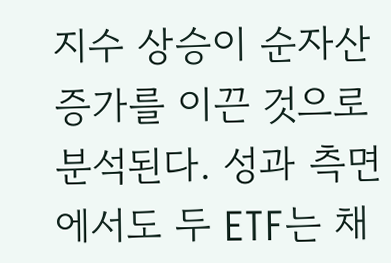지수 상승이 순자산 증가를 이끈 것으로 분석된다. 성과 측면에서도 두 ETF는 채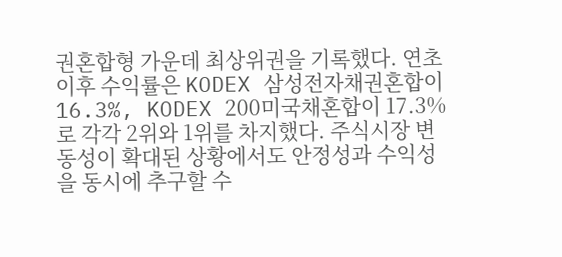권혼합형 가운데 최상위권을 기록했다. 연초 이후 수익률은 KODEX 삼성전자채권혼합이 16.3%, KODEX 200미국채혼합이 17.3%로 각각 2위와 1위를 차지했다. 주식시장 변동성이 확대된 상황에서도 안정성과 수익성을 동시에 추구할 수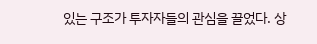있는 구조가 투자자들의 관심을 끌었다. 상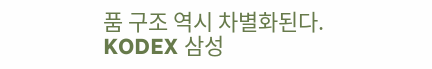품 구조 역시 차별화된다. KODEX 삼성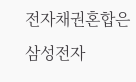전자채권혼합은 삼성전자